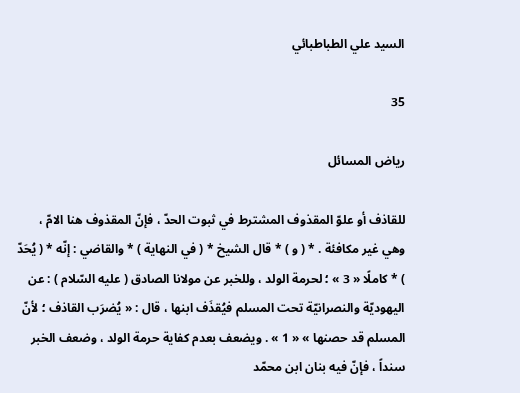السيد علي الطباطبائي

35

رياض المسائل

للقاذف أو علوّ المقذوف المشترط في ثبوت الحدّ ، فإنّ المقذوف هنا الامّ ، وهي غير مكافئة . * ( و ) * قال الشيخ * ( في النهاية ) * والقاضي : إنّه * ( يُحَدّ ) * كاملًا « 3 » ؛ لحرمة الولد ، وللخبر عن مولانا الصادق ( عليه السّلام ) : عن اليهوديّة والنصرانيّة تحت المسلم فيُقذَف ابنها ، قال : « يُضرَب القاذف ؛ لأنّ المسلم قد حصنها » « 1 » . ويضعف بعدم كفاية حرمة الولد ، وضعف الخبر سنداً ، فإنّ فيه بنان ابن محمّد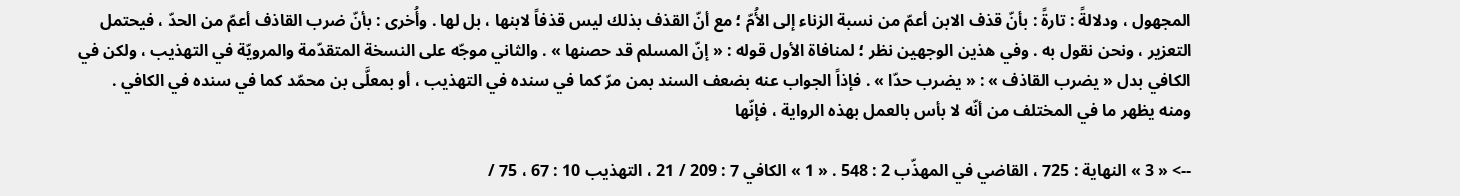المجهول ، ودلالةً : تارةً : بأنّ قذف الابن أعمّ من نسبة الزناء إلى الأُمّ ؛ مع أنّ القذف بذلك ليس قذفاً لابنها ، بل لها . وأُخرى : بأنّ ضرب القاذف أعمّ من الحدّ ، فيحتمل التعزير ، ونحن نقول به . وفي هذين الوجهين نظر ؛ لمنافاة الأول قوله : « إنّ المسلم قد حصنها » . والثاني موجّه على النسخة المتقدّمة والمرويّة في التهذيب ، ولكن في الكافي بدل « يضرب القاذف » : « يضرب حدّا » . فإذاً الجواب عنه بضعف السند بمن مرّ كما في سنده في التهذيب ، أو بمعلَّى بن محمّد كما في سنده في الكافي . ومنه يظهر ما في المختلف من أنّه لا بأس بالعمل بهذه الرواية ، فإنّها

--> « 3 » النهاية : 725 ، القاضي في المهذّب 2 : 548 . « 1 » الكافي 7 : 209 / 21 ، التهذيب 10 : 67 ، 75 /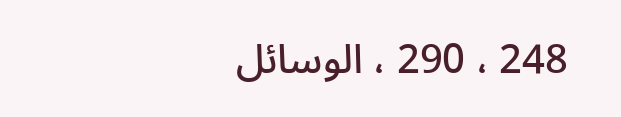248 ، 290 ، الوسائل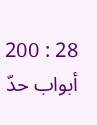28 : 200 أبواب حدّ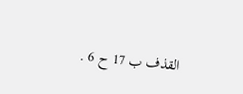القذف ب 17 ح 6 .